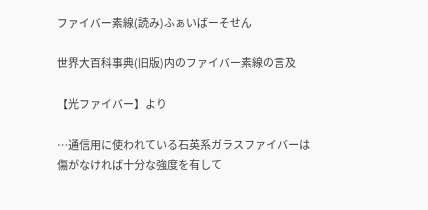ファイバー素線(読み)ふぁいばーそせん

世界大百科事典(旧版)内のファイバー素線の言及

【光ファイバー】より

…通信用に使われている石英系ガラスファイバーは傷がなければ十分な強度を有して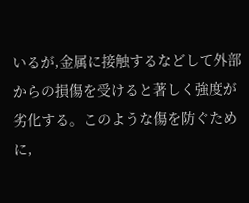いるが,金属に接触するなどして外部からの損傷を受けると著しく強度が劣化する。このような傷を防ぐために,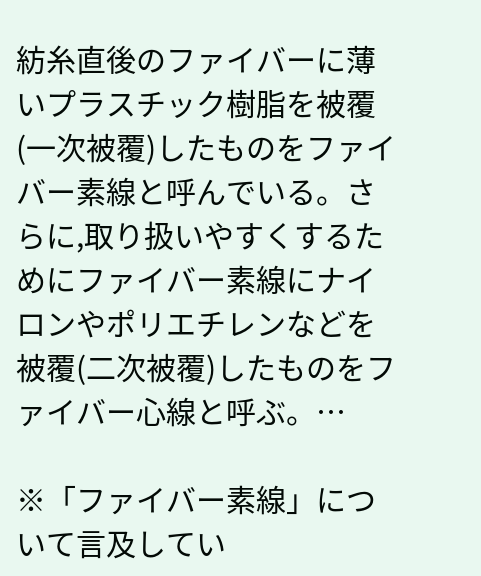紡糸直後のファイバーに薄いプラスチック樹脂を被覆(一次被覆)したものをファイバー素線と呼んでいる。さらに,取り扱いやすくするためにファイバー素線にナイロンやポリエチレンなどを被覆(二次被覆)したものをファイバー心線と呼ぶ。…

※「ファイバー素線」について言及してい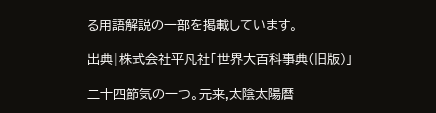る用語解説の一部を掲載しています。

出典|株式会社平凡社「世界大百科事典(旧版)」

二十四節気の一つ。元来,太陰太陽暦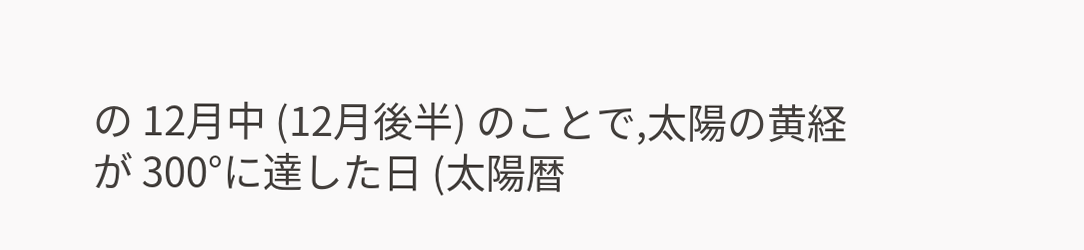の 12月中 (12月後半) のことで,太陽の黄経が 300°に達した日 (太陽暦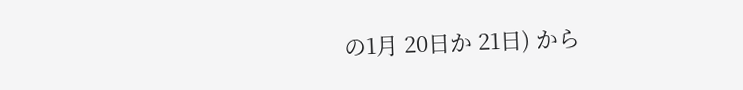の1月 20日か 21日) から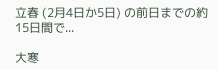立春 (2月4日か5日) の前日までの約 15日間で...

大寒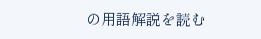の用語解説を読む